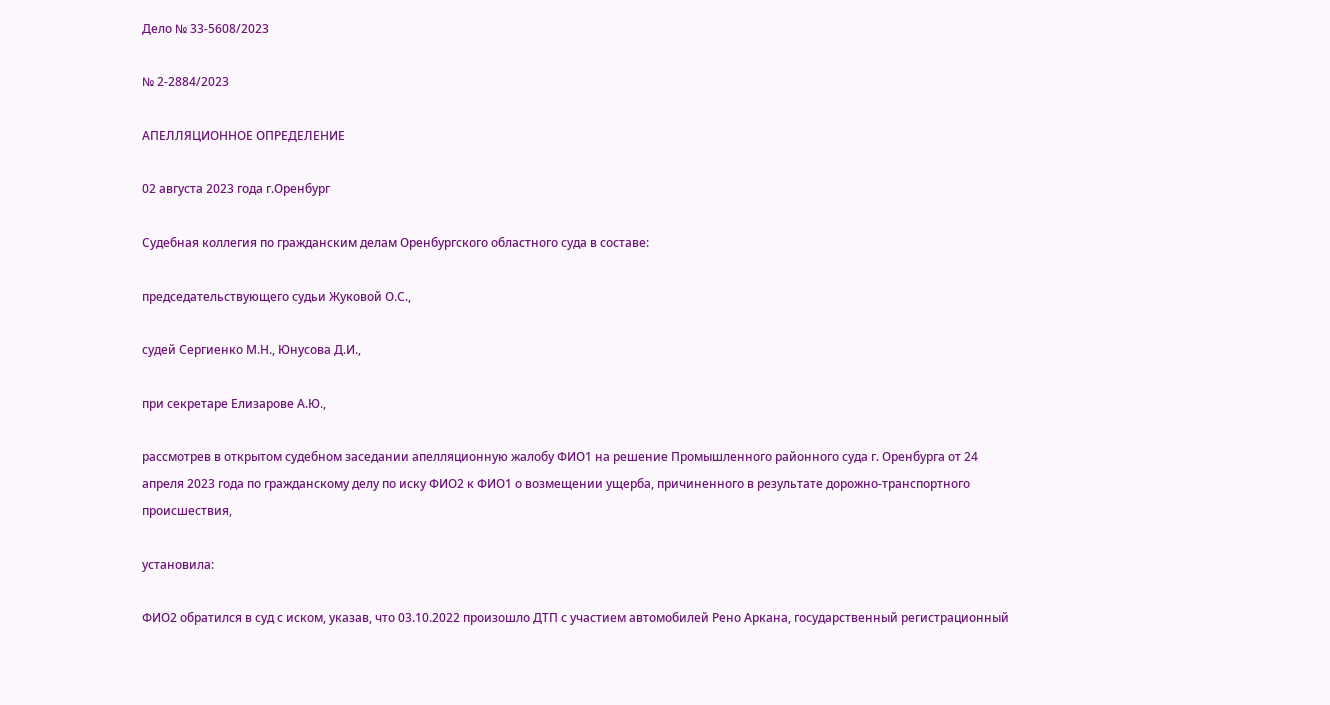Дело № 33-5608/2023

№ 2-2884/2023

АПЕЛЛЯЦИОННОЕ ОПРЕДЕЛЕНИЕ

02 августа 2023 года г.Оренбург

Судебная коллегия по гражданским делам Оренбургского областного суда в составе:

председательствующего судьи Жуковой О.С.,

судей Сергиенко М.Н., Юнусова Д.И.,

при секретаре Елизарове А.Ю.,

рассмотрев в открытом судебном заседании апелляционную жалобу ФИО1 на решение Промышленного районного суда г. Оренбурга от 24 апреля 2023 года по гражданскому делу по иску ФИО2 к ФИО1 о возмещении ущерба, причиненного в результате дорожно-транспортного происшествия,

установила:

ФИО2 обратился в суд с иском, указав, что 03.10.2022 произошло ДТП с участием автомобилей Рено Аркана, государственный регистрационный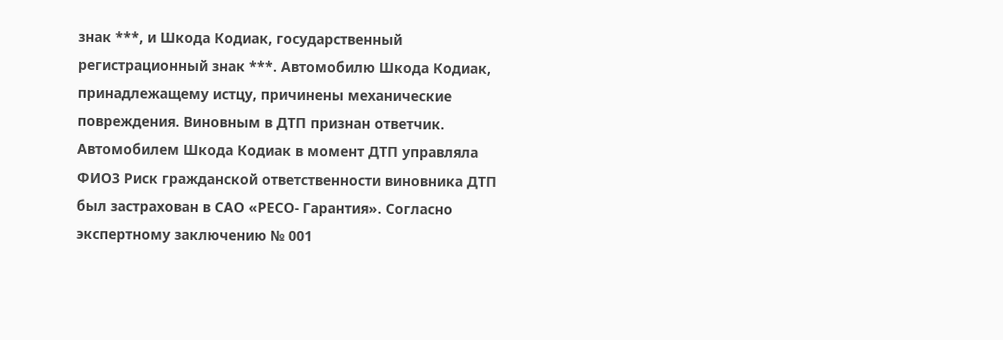знак ***, и Шкода Кодиак, государственный регистрационный знак ***. Автомобилю Шкода Кодиак, принадлежащему истцу, причинены механические повреждения. Виновным в ДТП признан ответчик. Автомобилем Шкода Кодиак в момент ДТП управляла ФИО3 Риск гражданской ответственности виновника ДТП был застрахован в САО «РЕСО- Гарантия». Согласно экспертному заключению № 001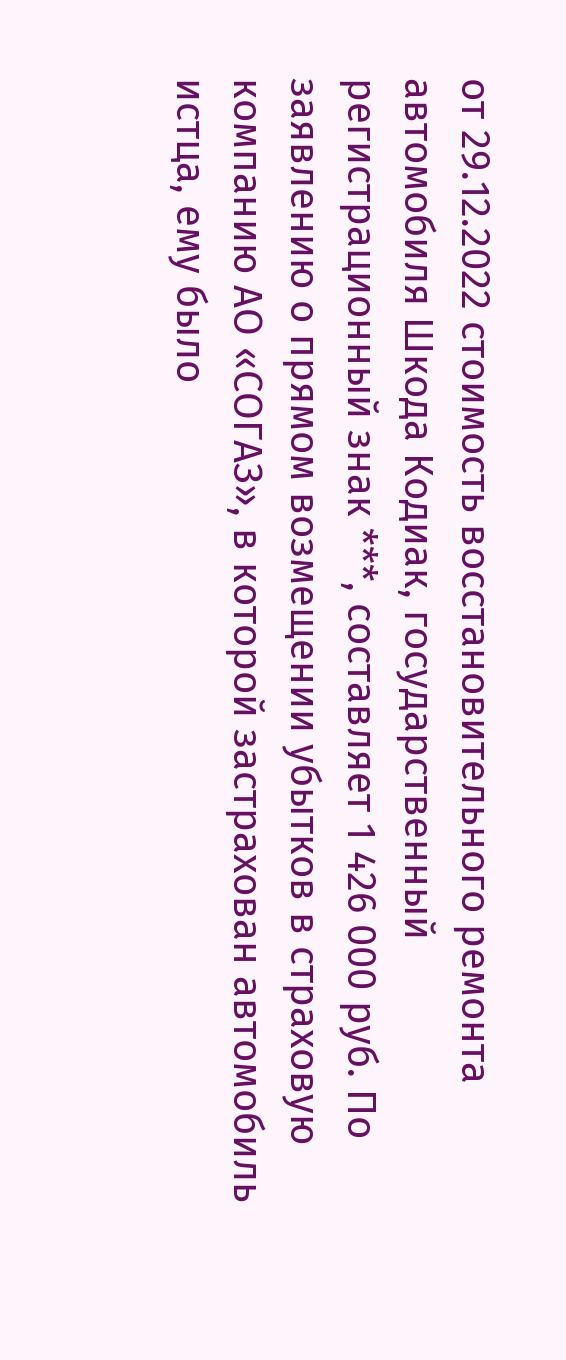от 29.12.2022 стоимость восстановительного ремонта автомобиля Шкода Кодиак, государственный регистрационный знак ***, составляет 1 426 000 руб. По заявлению о прямом возмещении убытков в страховую компанию АО «СОГАЗ», в которой застрахован автомобиль истца, ему было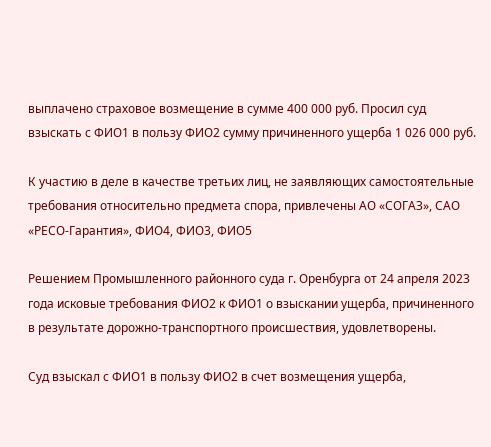выплачено страховое возмещение в сумме 400 000 руб. Просил суд взыскать с ФИО1 в пользу ФИО2 сумму причиненного ущерба 1 026 000 руб.

К участию в деле в качестве третьих лиц, не заявляющих самостоятельные требования относительно предмета спора, привлечены АО «СОГАЗ», САО «РЕСО-Гарантия», ФИО4, ФИО3, ФИО5

Решением Промышленного районного суда г. Оренбурга от 24 апреля 2023 года исковые требования ФИО2 к ФИО1 о взыскании ущерба, причиненного в результате дорожно-транспортного происшествия, удовлетворены.

Суд взыскал с ФИО1 в пользу ФИО2 в счет возмещения ущерба,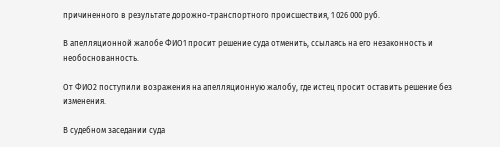причиненного в результате дорожно-транспортного происшествия, 1 026 000 руб.

В апелляционной жалобе ФИО1 просит решение суда отменить, ссылаясь на его незаконность и необоснованность.

От ФИО2 поступили возражения на апелляционную жалобу, где истец просит оставить решение без изменения.

В судебном заседании суда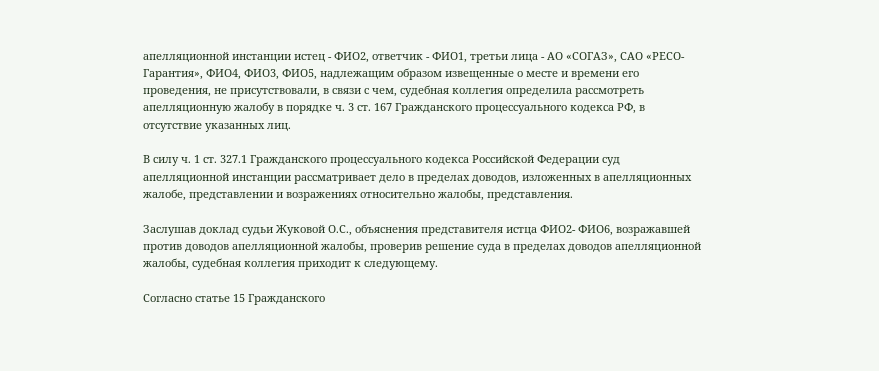апелляционной инстанции истец - ФИО2, ответчик - ФИО1, третьи лица - АО «СОГАЗ», САО «РЕСО-Гарантия», ФИО4, ФИО3, ФИО5, надлежащим образом извещенные о месте и времени его проведения, не присутствовали, в связи с чем, судебная коллегия определила рассмотреть апелляционную жалобу в порядке ч. 3 ст. 167 Гражданского процессуального кодекса РФ, в отсутствие указанных лиц.

В силу ч. 1 ст. 327.1 Гражданского процессуального кодекса Российской Федерации суд апелляционной инстанции рассматривает дело в пределах доводов, изложенных в апелляционных жалобе, представлении и возражениях относительно жалобы, представления.

Заслушав доклад судьи Жуковой О.С., объяснения представителя истца ФИО2- ФИО6, возражавшей против доводов апелляционной жалобы, проверив решение суда в пределах доводов апелляционной жалобы, судебная коллегия приходит к следующему.

Согласно статье 15 Гражданского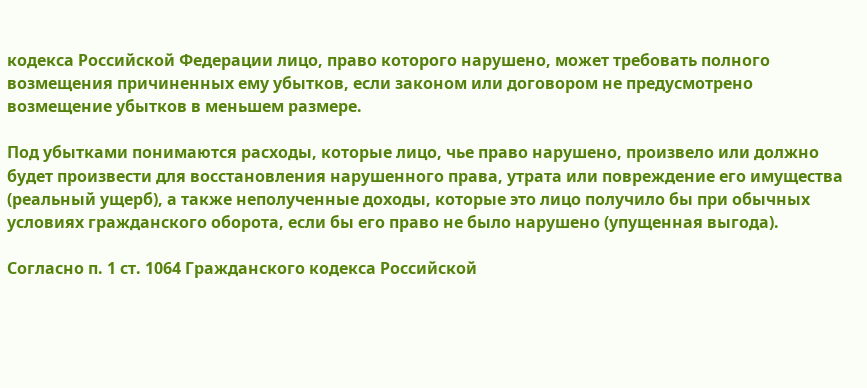кодекса Российской Федерации лицо, право которого нарушено, может требовать полного возмещения причиненных ему убытков, если законом или договором не предусмотрено возмещение убытков в меньшем размере.

Под убытками понимаются расходы, которые лицо, чье право нарушено, произвело или должно будет произвести для восстановления нарушенного права, утрата или повреждение его имущества (реальный ущерб), а также неполученные доходы, которые это лицо получило бы при обычных условиях гражданского оборота, если бы его право не было нарушено (упущенная выгода).

Согласно п. 1 ст. 1064 Гражданского кодекса Российской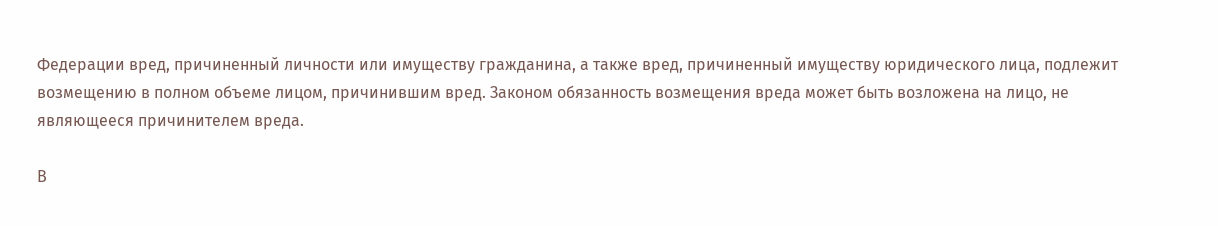Федерации вред, причиненный личности или имуществу гражданина, а также вред, причиненный имуществу юридического лица, подлежит возмещению в полном объеме лицом, причинившим вред. Законом обязанность возмещения вреда может быть возложена на лицо, не являющееся причинителем вреда.

В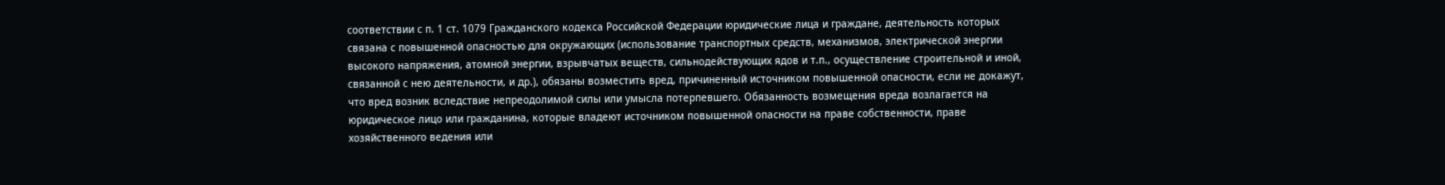соответствии с п. 1 ст. 1079 Гражданского кодекса Российской Федерации юридические лица и граждане, деятельность которых связана с повышенной опасностью для окружающих (использование транспортных средств, механизмов, электрической энергии высокого напряжения, атомной энергии, взрывчатых веществ, сильнодействующих ядов и т.п., осуществление строительной и иной, связанной с нею деятельности, и др.), обязаны возместить вред, причиненный источником повышенной опасности, если не докажут, что вред возник вследствие непреодолимой силы или умысла потерпевшего. Обязанность возмещения вреда возлагается на юридическое лицо или гражданина, которые владеют источником повышенной опасности на праве собственности, праве хозяйственного ведения или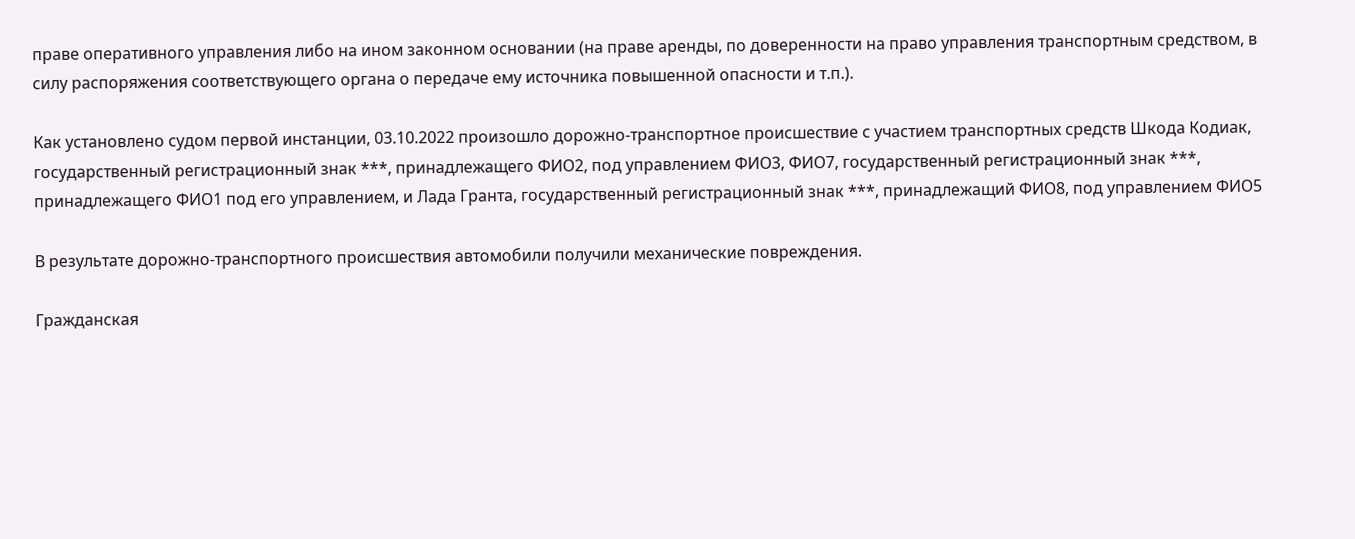праве оперативного управления либо на ином законном основании (на праве аренды, по доверенности на право управления транспортным средством, в силу распоряжения соответствующего органа о передаче ему источника повышенной опасности и т.п.).

Как установлено судом первой инстанции, 03.10.2022 произошло дорожно-транспортное происшествие с участием транспортных средств Шкода Кодиак, государственный регистрационный знак ***, принадлежащего ФИО2, под управлением ФИО3, ФИО7, государственный регистрационный знак ***, принадлежащего ФИО1 под его управлением, и Лада Гранта, государственный регистрационный знак ***, принадлежащий ФИО8, под управлением ФИО5

В результате дорожно-транспортного происшествия автомобили получили механические повреждения.

Гражданская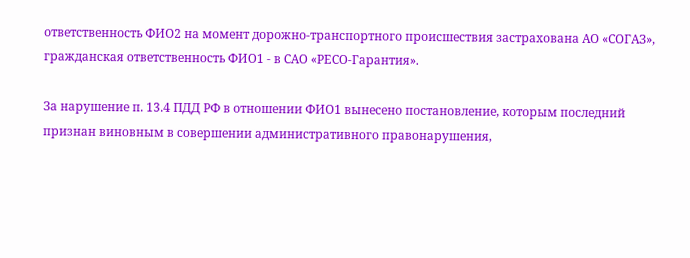ответственность ФИО2 на момент дорожно-транспортного происшествия застрахована АО «СОГАЗ», гражданская ответственность ФИО1 - в САО «РЕСО-Гарантия».

За нарушение п. 13.4 ПДД РФ в отношении ФИО1 вынесено постановление, которым последний признан виновным в совершении административного правонарушения,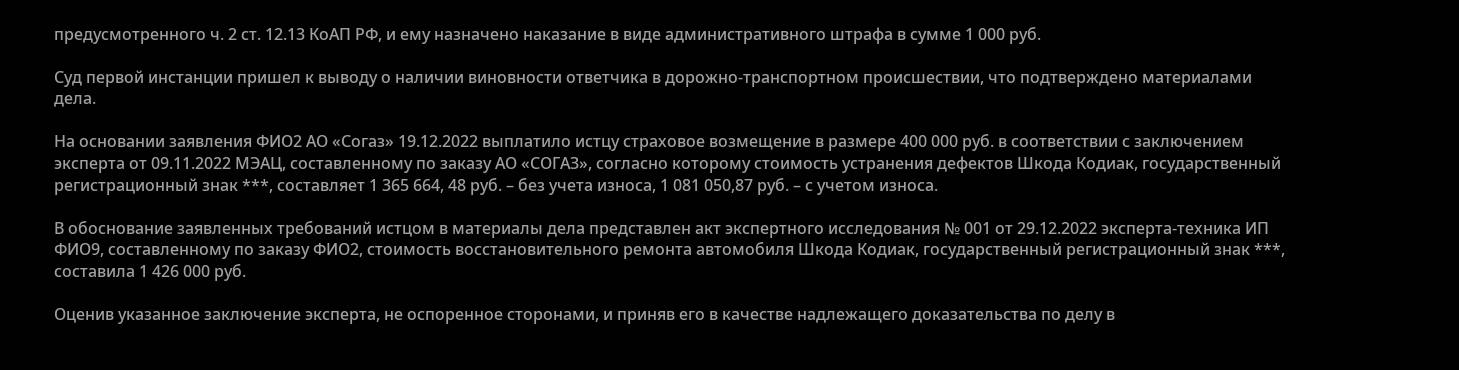предусмотренного ч. 2 ст. 12.13 КоАП РФ, и ему назначено наказание в виде административного штрафа в сумме 1 000 руб.

Суд первой инстанции пришел к выводу о наличии виновности ответчика в дорожно-транспортном происшествии, что подтверждено материалами дела.

На основании заявления ФИО2 АО «Согаз» 19.12.2022 выплатило истцу страховое возмещение в размере 400 000 руб. в соответствии с заключением эксперта от 09.11.2022 МЭАЦ, составленному по заказу АО «СОГАЗ», согласно которому стоимость устранения дефектов Шкода Кодиак, государственный регистрационный знак ***, составляет 1 365 664, 48 руб. – без учета износа, 1 081 050,87 руб. – с учетом износа.

В обоснование заявленных требований истцом в материалы дела представлен акт экспертного исследования № 001 от 29.12.2022 эксперта-техника ИП ФИО9, составленному по заказу ФИО2, стоимость восстановительного ремонта автомобиля Шкода Кодиак, государственный регистрационный знак ***, составила 1 426 000 руб.

Оценив указанное заключение эксперта, не оспоренное сторонами, и приняв его в качестве надлежащего доказательства по делу в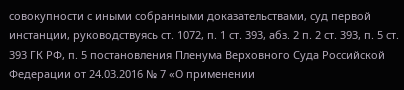совокупности с иными собранными доказательствами, суд первой инстанции, руководствуясь ст. 1072, п. 1 ст. 393, абз. 2 п. 2 ст. 393, п. 5 ст. 393 ГК РФ, п. 5 постановления Пленума Верховного Суда Российской Федерации от 24.03.2016 № 7 «О применении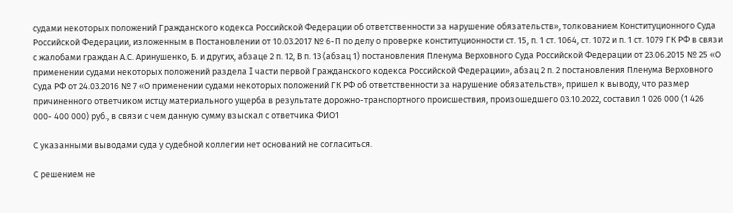судами некоторых положений Гражданского кодекса Российской Федерации об ответственности за нарушение обязательств», толкованием Конституционного Суда Российской Федерации, изложенным в Постановлении от 10.03.2017 № 6-П по делу о проверке конституционности ст. 15, п. 1 ст. 1064, ст. 1072 и п. 1 ст. 1079 ГК РФ в связи с жалобами граждан А.С. Аринушенко, Б. и других, абзаце 2 п. 12, В п. 13 (абзац 1) постановления Пленума Верховного Суда Российской Федерации от 23.06.2015 № 25 «О применении судами некоторых положений раздела I части первой Гражданского кодекса Российской Федерации», абзац 2 п. 2 постановления Пленума Верховного Суда РФ от 24.03.2016 № 7 «О применении судами некоторых положений ГК РФ об ответственности за нарушение обязательств», пришел к выводу, что размер причиненного ответчиком истцу материального ущерба в результате дорожно-транспортного происшествия, произошедшего 03.10.2022, составил 1 026 000 (1 426 000- 400 000) руб., в связи с чем данную сумму взыскал с ответчика ФИО1

С указанными выводами суда у судебной коллегии нет оснований не согласиться.

С решением не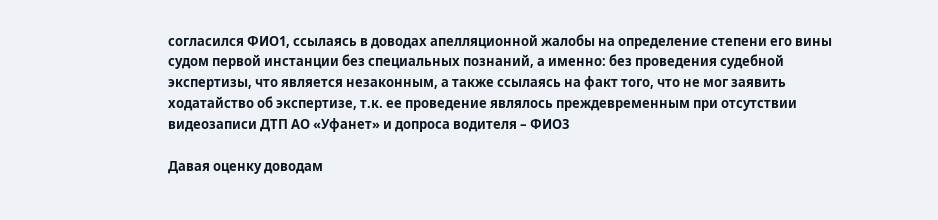согласился ФИО1, ссылаясь в доводах апелляционной жалобы на определение степени его вины судом первой инстанции без специальных познаний, а именно: без проведения судебной экспертизы, что является незаконным, а также ссылаясь на факт того, что не мог заявить ходатайство об экспертизе, т.к. ее проведение являлось преждевременным при отсутствии видеозаписи ДТП АО «Уфанет» и допроса водителя – ФИО3

Давая оценку доводам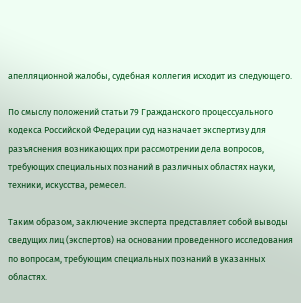апелляционной жалобы, судебная коллегия исходит из следующего.

По смыслу положений статьи 79 Гражданского процессуального кодекса Российской Федерации суд назначает экспертизу для разъяснения возникающих при рассмотрении дела вопросов, требующих специальных познаний в различных областях науки, техники, искусства, ремесел.

Таким образом, заключение эксперта представляет собой выводы сведущих лиц (экспертов) на основании проведенного исследования по вопросам, требующим специальных познаний в указанных областях.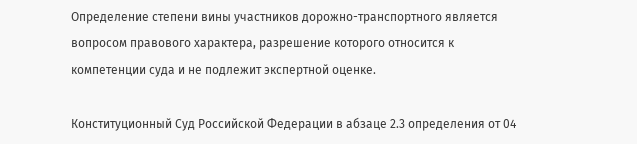Определение степени вины участников дорожно-транспортного является вопросом правового характера, разрешение которого относится к компетенции суда и не подлежит экспертной оценке.

Конституционный Суд Российской Федерации в абзаце 2.3 определения от 04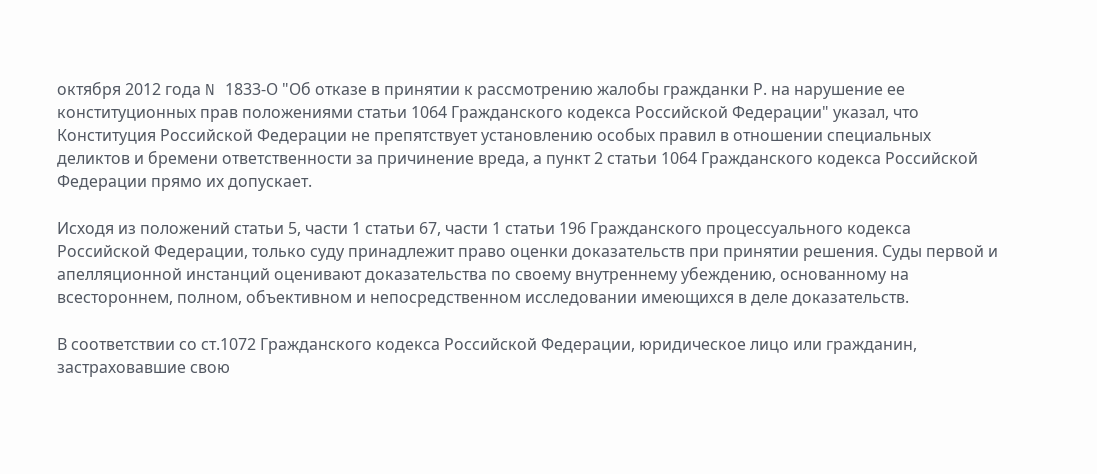октября 2012 года N 1833-О "Об отказе в принятии к рассмотрению жалобы гражданки Р. на нарушение ее конституционных прав положениями статьи 1064 Гражданского кодекса Российской Федерации" указал, что Конституция Российской Федерации не препятствует установлению особых правил в отношении специальных деликтов и бремени ответственности за причинение вреда, а пункт 2 статьи 1064 Гражданского кодекса Российской Федерации прямо их допускает.

Исходя из положений статьи 5, части 1 статьи 67, части 1 статьи 196 Гражданского процессуального кодекса Российской Федерации, только суду принадлежит право оценки доказательств при принятии решения. Суды первой и апелляционной инстанций оценивают доказательства по своему внутреннему убеждению, основанному на всестороннем, полном, объективном и непосредственном исследовании имеющихся в деле доказательств.

В соответствии со ст.1072 Гражданского кодекса Российской Федерации, юридическое лицо или гражданин, застраховавшие свою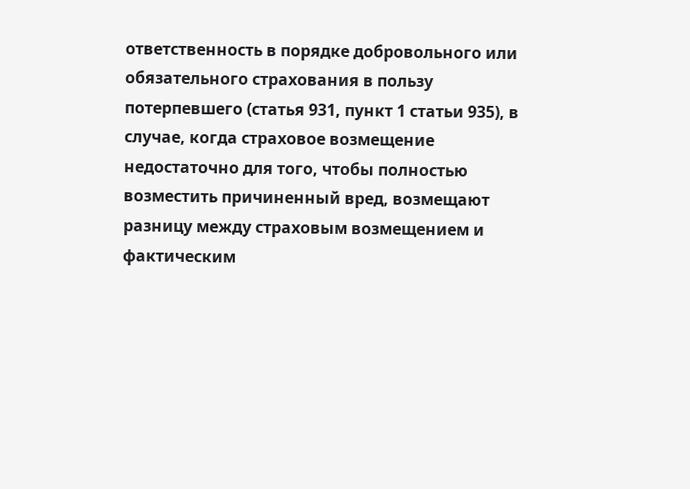ответственность в порядке добровольного или обязательного страхования в пользу потерпевшего (статья 931, пункт 1 статьи 935), в случае, когда страховое возмещение недостаточно для того, чтобы полностью возместить причиненный вред, возмещают разницу между страховым возмещением и фактическим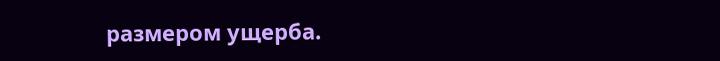размером ущерба.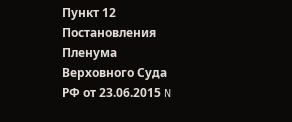Пункт 12 Постановления Пленума Верховного Суда РФ от 23.06.2015 N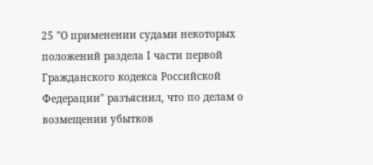25 "О применении судами некоторых положений раздела I части первой Гражданского кодекса Российской Федерации" разъяснил, что по делам о возмещении убытков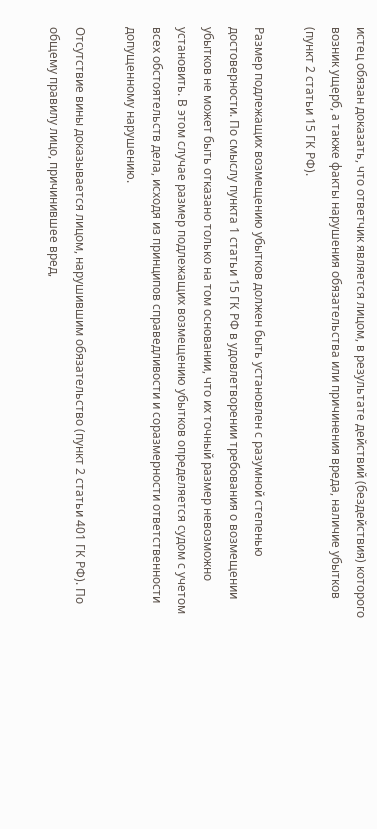истец обязан доказать, что ответчик является лицом, в результате действий (бездействия) которого возник ущерб, а также факты нарушения обязательства или причинения вреда, наличие убытков (пункт 2 статьи 15 ГК РФ).

Размер подлежащих возмещению убытков должен быть установлен с разумной степенью достоверности. По смыслу пункта 1 статьи 15 ГК РФ в удовлетворении требования о возмещении убытков не может быть отказано только на том основании, что их точный размер невозможно установить. В этом случае размер подлежащих возмещению убытков определяется судом с учетом всех обстоятельств дела, исходя из принципов справедливости и соразмерности ответственности допущенному нарушению.

Отсутствие вины доказывается лицом, нарушившим обязательство (пункт 2 статьи 401 ГК РФ). По общему правилу лицо, причинившее вред,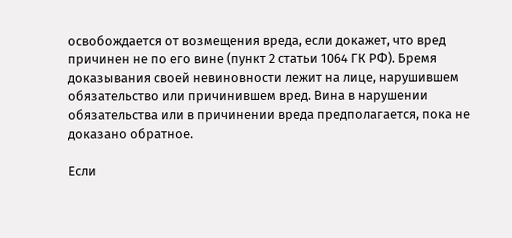освобождается от возмещения вреда, если докажет, что вред причинен не по его вине (пункт 2 статьи 1064 ГК РФ). Бремя доказывания своей невиновности лежит на лице, нарушившем обязательство или причинившем вред. Вина в нарушении обязательства или в причинении вреда предполагается, пока не доказано обратное.

Если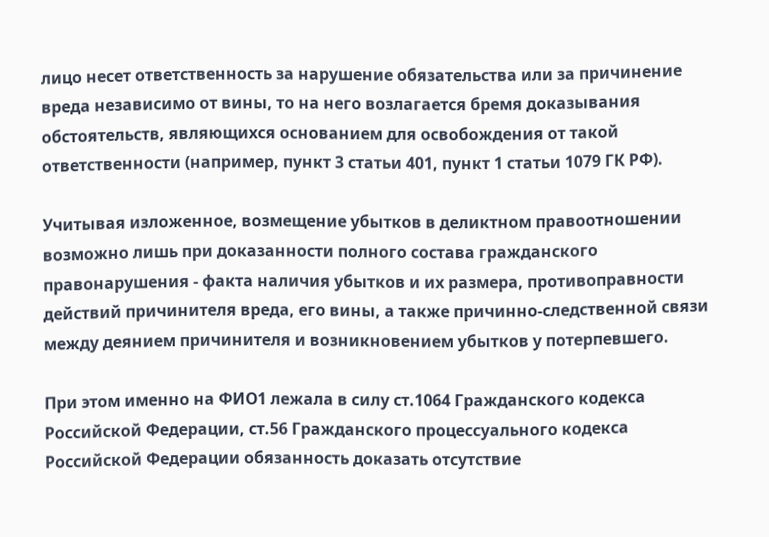лицо несет ответственность за нарушение обязательства или за причинение вреда независимо от вины, то на него возлагается бремя доказывания обстоятельств, являющихся основанием для освобождения от такой ответственности (например, пункт 3 статьи 401, пункт 1 статьи 1079 ГК РФ).

Учитывая изложенное, возмещение убытков в деликтном правоотношении возможно лишь при доказанности полного состава гражданского правонарушения - факта наличия убытков и их размера, противоправности действий причинителя вреда, его вины, а также причинно-следственной связи между деянием причинителя и возникновением убытков у потерпевшего.

При этом именно на ФИО1 лежала в силу ст.1064 Гражданского кодекса Российской Федерации, ст.56 Гражданского процессуального кодекса Российской Федерации обязанность доказать отсутствие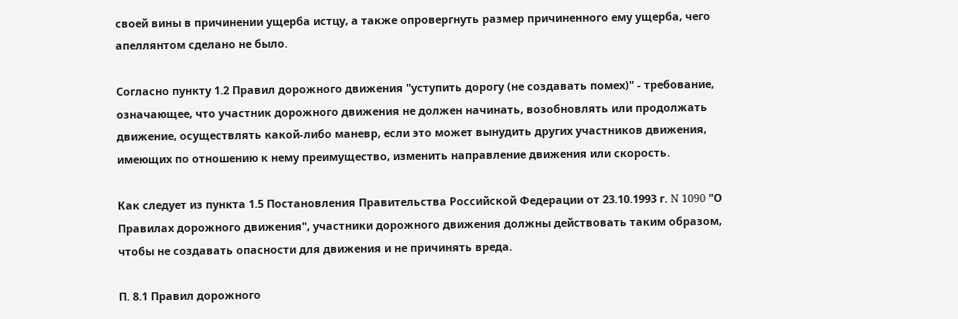своей вины в причинении ущерба истцу, а также опровергнуть размер причиненного ему ущерба, чего апеллянтом сделано не было.

Согласно пункту 1.2 Правил дорожного движения "уступить дорогу (не создавать помех)" - требование, означающее, что участник дорожного движения не должен начинать, возобновлять или продолжать движение, осуществлять какой-либо маневр, если это может вынудить других участников движения, имеющих по отношению к нему преимущество, изменить направление движения или скорость.

Как следует из пункта 1.5 Постановления Правительства Российской Федерации от 23.10.1993 г. N 1090 "О Правилах дорожного движения", участники дорожного движения должны действовать таким образом, чтобы не создавать опасности для движения и не причинять вреда.

П. 8.1 Правил дорожного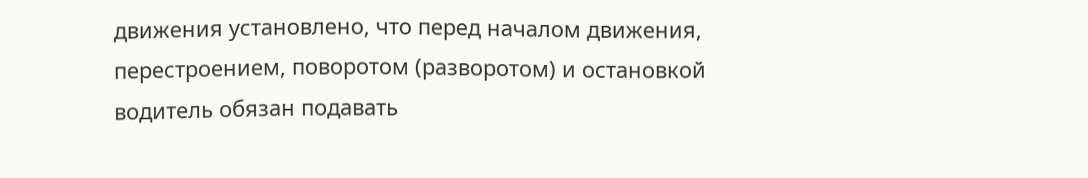движения установлено, что перед началом движения, перестроением, поворотом (разворотом) и остановкой водитель обязан подавать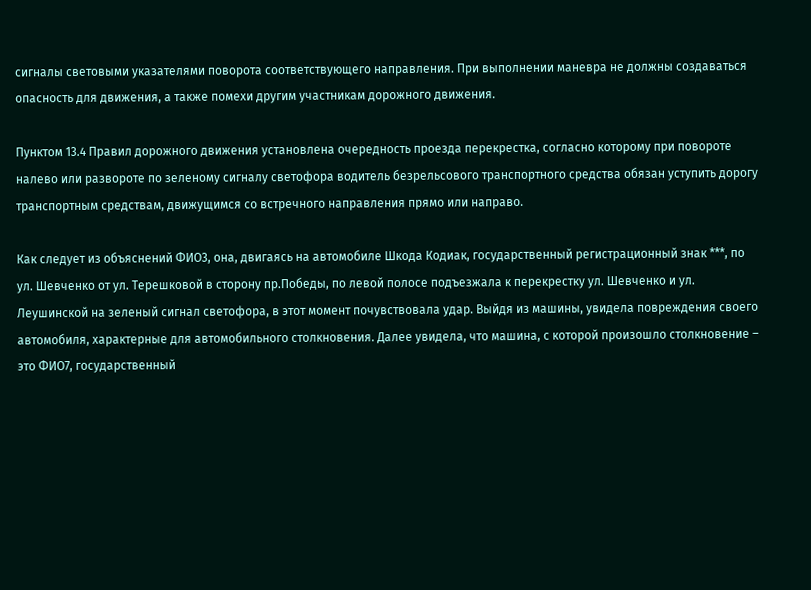сигналы световыми указателями поворота соответствующего направления. При выполнении маневра не должны создаваться опасность для движения, а также помехи другим участникам дорожного движения.

Пунктом 13.4 Правил дорожного движения установлена очередность проезда перекрестка, согласно которому при повороте налево или развороте по зеленому сигналу светофора водитель безрельсового транспортного средства обязан уступить дорогу транспортным средствам, движущимся со встречного направления прямо или направо.

Как следует из объяснений ФИО3, она, двигаясь на автомобиле Шкода Кодиак, государственный регистрационный знак ***, по ул. Шевченко от ул. Терешковой в сторону пр.Победы, по левой полосе подъезжала к перекрестку ул. Шевченко и ул. Леушинской на зеленый сигнал светофора, в этот момент почувствовала удар. Выйдя из машины, увидела повреждения своего автомобиля, характерные для автомобильного столкновения. Далее увидела, что машина, с которой произошло столкновение – это ФИО7, государственный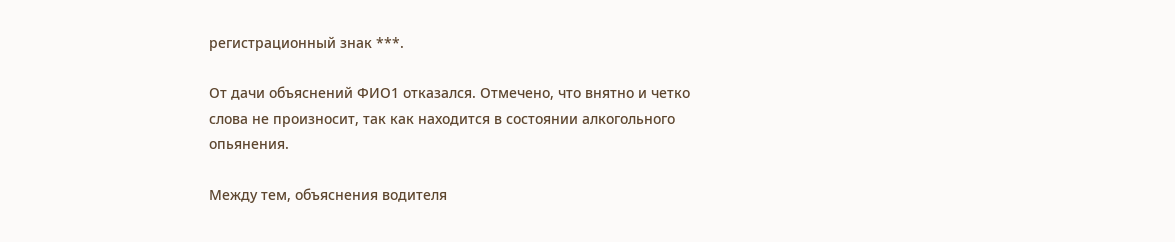регистрационный знак ***.

От дачи объяснений ФИО1 отказался. Отмечено, что внятно и четко слова не произносит, так как находится в состоянии алкогольного опьянения.

Между тем, объяснения водителя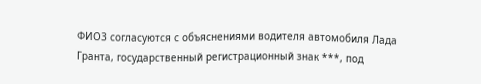ФИО3 согласуются с объяснениями водителя автомобиля Лада Гранта, государственный регистрационный знак ***, под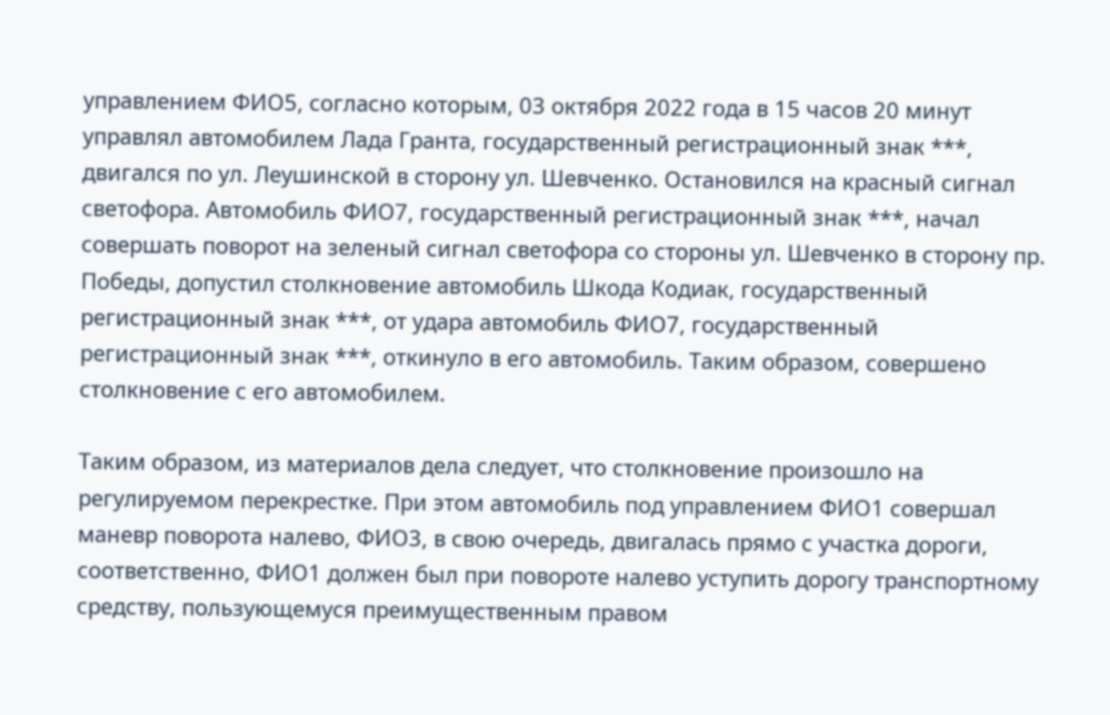управлением ФИО5, согласно которым, 03 октября 2022 года в 15 часов 20 минут управлял автомобилем Лада Гранта, государственный регистрационный знак ***, двигался по ул. Леушинской в сторону ул. Шевченко. Остановился на красный сигнал светофора. Автомобиль ФИО7, государственный регистрационный знак ***, начал совершать поворот на зеленый сигнал светофора со стороны ул. Шевченко в сторону пр. Победы, допустил столкновение автомобиль Шкода Кодиак, государственный регистрационный знак ***, от удара автомобиль ФИО7, государственный регистрационный знак ***, откинуло в его автомобиль. Таким образом, совершено столкновение с его автомобилем.

Таким образом, из материалов дела следует, что столкновение произошло на регулируемом перекрестке. При этом автомобиль под управлением ФИО1 совершал маневр поворота налево, ФИО3, в свою очередь, двигалась прямо с участка дороги, соответственно, ФИО1 должен был при повороте налево уступить дорогу транспортному средству, пользующемуся преимущественным правом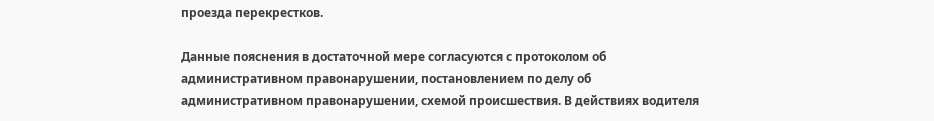проезда перекрестков.

Данные пояснения в достаточной мере согласуются с протоколом об административном правонарушении, постановлением по делу об административном правонарушении, схемой происшествия. В действиях водителя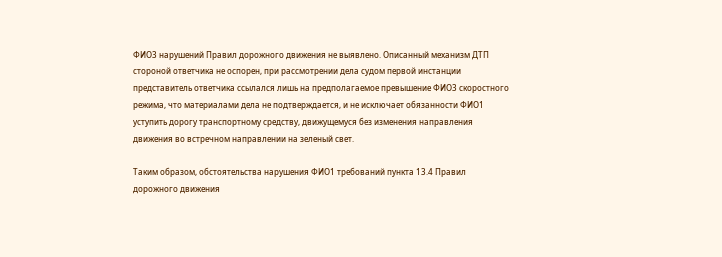ФИО3 нарушений Правил дорожного движения не выявлено. Описанный механизм ДТП стороной ответчика не оспорен, при рассмотрении дела судом первой инстанции представитель ответчика ссылался лишь на предполагаемое превышение ФИО3 скоростного режима, что материалами дела не подтверждается, и не исключает обязанности ФИО1 уступить дорогу транспортному средству, движущемуся без изменения направления движения во встречном направлении на зеленый свет.

Таким образом, обстоятельства нарушения ФИО1 требований пункта 13.4 Правил дорожного движения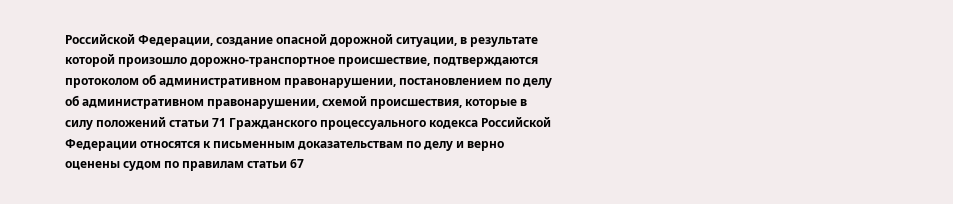Российской Федерации, создание опасной дорожной ситуации, в результате которой произошло дорожно-транспортное происшествие, подтверждаются протоколом об административном правонарушении, постановлением по делу об административном правонарушении, схемой происшествия, которые в силу положений статьи 71 Гражданского процессуального кодекса Российской Федерации относятся к письменным доказательствам по делу и верно оценены судом по правилам статьи 67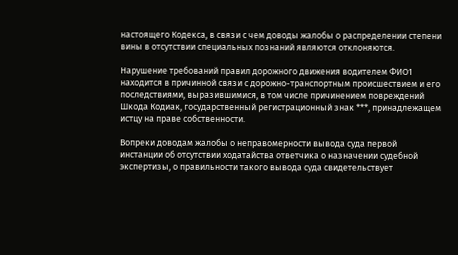настоящего Кодекса, в связи с чем доводы жалобы о распределении степени вины в отсутствии специальных познаний являются отклоняются.

Нарушение требований правил дорожного движения водителем ФИО1 находится в причинной связи с дорожно-транспортным происшествием и его последствиями, выразившимися, в том числе причинением повреждений Шкода Кодиак, государственный регистрационный знак ***, принадлежащем истцу на праве собственности.

Вопреки доводам жалобы о неправомерности вывода суда первой инстанции об отсутствии ходатайства ответчика о назначении судебной экспертизы, о правильности такого вывода суда свидетельствует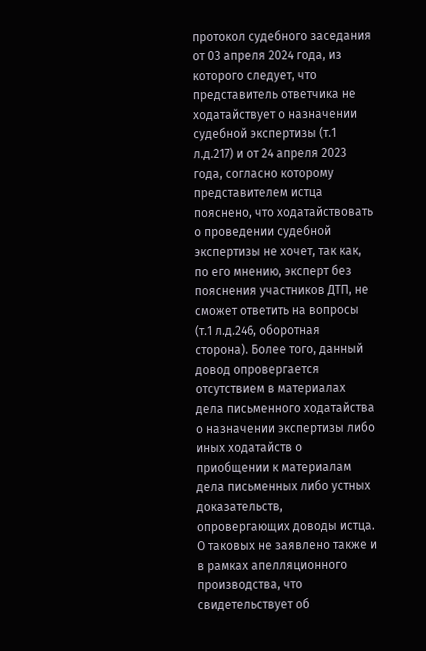протокол судебного заседания от 03 апреля 2024 года, из которого следует, что представитель ответчика не ходатайствует о назначении судебной экспертизы (т.1 л.д.217) и от 24 апреля 2023 года, согласно которому представителем истца пояснено, что ходатайствовать о проведении судебной экспертизы не хочет, так как, по его мнению, эксперт без пояснения участников ДТП, не сможет ответить на вопросы (т.1 л.д.246, оборотная сторона). Более того, данный довод опровергается отсутствием в материалах дела письменного ходатайства о назначении экспертизы либо иных ходатайств о приобщении к материалам дела письменных либо устных доказательств, опровергающих доводы истца. О таковых не заявлено также и в рамках апелляционного производства, что свидетельствует об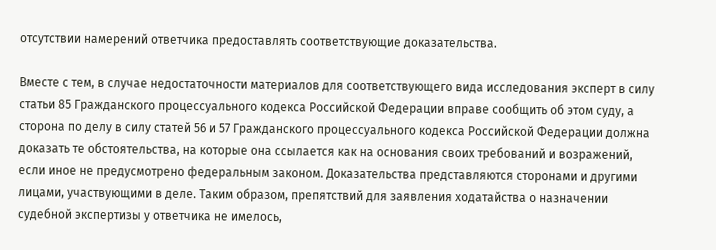отсутствии намерений ответчика предоставлять соответствующие доказательства.

Вместе с тем, в случае недостаточности материалов для соответствующего вида исследования эксперт в силу статьи 85 Гражданского процессуального кодекса Российской Федерации вправе сообщить об этом суду, а сторона по делу в силу статей 56 и 57 Гражданского процессуального кодекса Российской Федерации должна доказать те обстоятельства, на которые она ссылается как на основания своих требований и возражений, если иное не предусмотрено федеральным законом. Доказательства представляются сторонами и другими лицами, участвующими в деле. Таким образом, препятствий для заявления ходатайства о назначении судебной экспертизы у ответчика не имелось,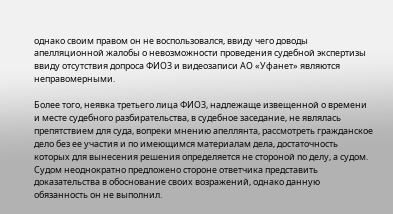однако своим правом он не воспользовался, ввиду чего доводы апелляционной жалобы о невозможности проведения судебной экспертизы ввиду отсутствия допроса ФИО3 и видеозаписи АО «Уфанет» являются неправомерными.

Более того, неявка третьего лица ФИО3, надлежаще извещенной о времени и месте судебного разбирательства, в судебное заседание, не являлась препятствием для суда, вопреки мнению апеллянта, рассмотреть гражданское дело без ее участия и по имеющимся материалам дела, достаточность которых для вынесения решения определяется не стороной по делу, а судом. Судом неоднократно предложено стороне ответчика представить доказательства в обоснование своих возражений, однако данную обязанность он не выполнил.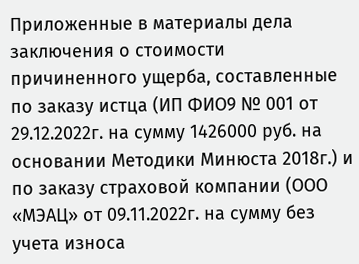Приложенные в материалы дела заключения о стоимости причиненного ущерба, составленные по заказу истца (ИП ФИО9 № 001 от 29.12.2022г. на сумму 1426000 руб. на основании Методики Минюста 2018г.) и по заказу страховой компании (ООО «МЭАЦ» от 09.11.2022г. на сумму без учета износа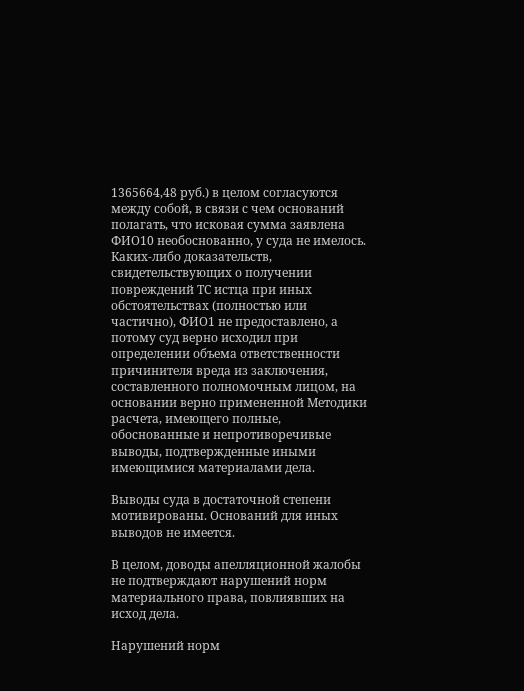1365664,48 руб.) в целом согласуются между собой, в связи с чем оснований полагать, что исковая сумма заявлена ФИО10 необоснованно, у суда не имелось. Каких-либо доказательств, свидетельствующих о получении повреждений ТС истца при иных обстоятельствах (полностью или частично), ФИО1 не предоставлено, а потому суд верно исходил при определении объема ответственности причинителя вреда из заключения, составленного полномочным лицом, на основании верно примененной Методики расчета, имеющего полные, обоснованные и непротиворечивые выводы, подтвержденные иными имеющимися материалами дела.

Выводы суда в достаточной степени мотивированы. Оснований для иных выводов не имеется.

В целом, доводы апелляционной жалобы не подтверждают нарушений норм материального права, повлиявших на исход дела.

Нарушений норм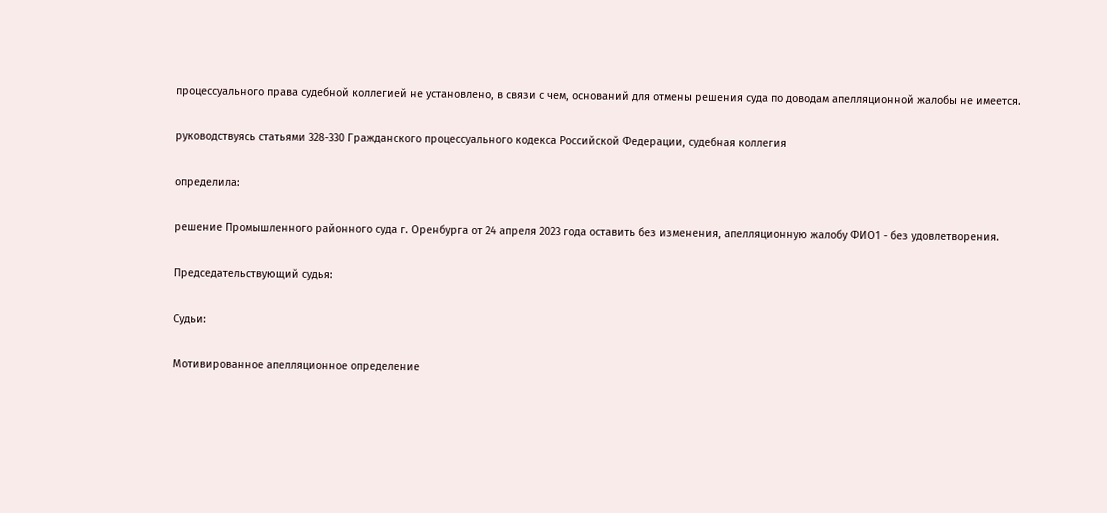процессуального права судебной коллегией не установлено, в связи с чем, оснований для отмены решения суда по доводам апелляционной жалобы не имеется.

руководствуясь статьями 328-330 Гражданского процессуального кодекса Российской Федерации, судебная коллегия

определила:

решение Промышленного районного суда г. Оренбурга от 24 апреля 2023 года оставить без изменения, апелляционную жалобу ФИО1 - без удовлетворения.

Председательствующий судья:

Судьи:

Мотивированное апелляционное определение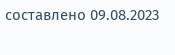составлено 09.08.2023